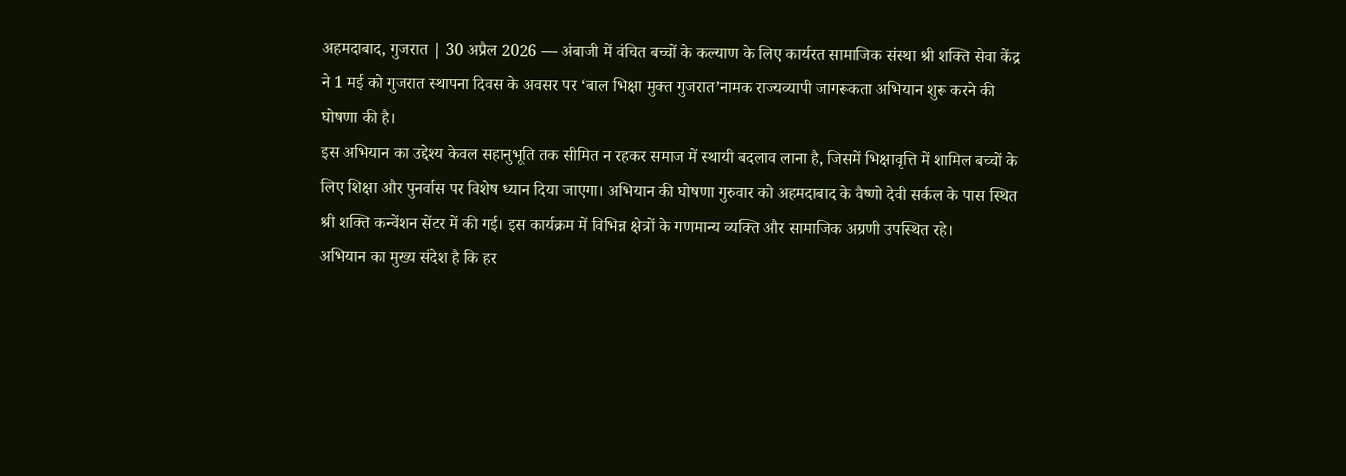अहमदाबाद, गुजरात | 30 अप्रैल 2026 — अंबाजी में वंचित बच्चों के कल्याण के लिए कार्यरत सामाजिक संस्था श्री शक्ति सेवा केंद्र ने 1 मई को गुजरात स्थापना दिवस के अवसर पर ‘बाल भिक्षा मुक्त गुजरात’नामक राज्यव्यापी जागरूकता अभियान शुरू करने की घोषणा की है।
इस अभियान का उद्देश्य केवल सहानुभूति तक सीमित न रहकर समाज में स्थायी बदलाव लाना है, जिसमें भिक्षावृत्ति में शामिल बच्चों के लिए शिक्षा और पुनर्वास पर विशेष ध्यान दिया जाएगा। अभियान की घोषणा गुरुवार को अहमदाबाद के वैष्णो देवी सर्कल के पास स्थित श्री शक्ति कन्वेंशन सेंटर में की गई। इस कार्यक्रम में विभिन्न क्षेत्रों के गणमान्य व्यक्ति और सामाजिक अग्रणी उपस्थित रहे।
अभियान का मुख्य संदेश है कि हर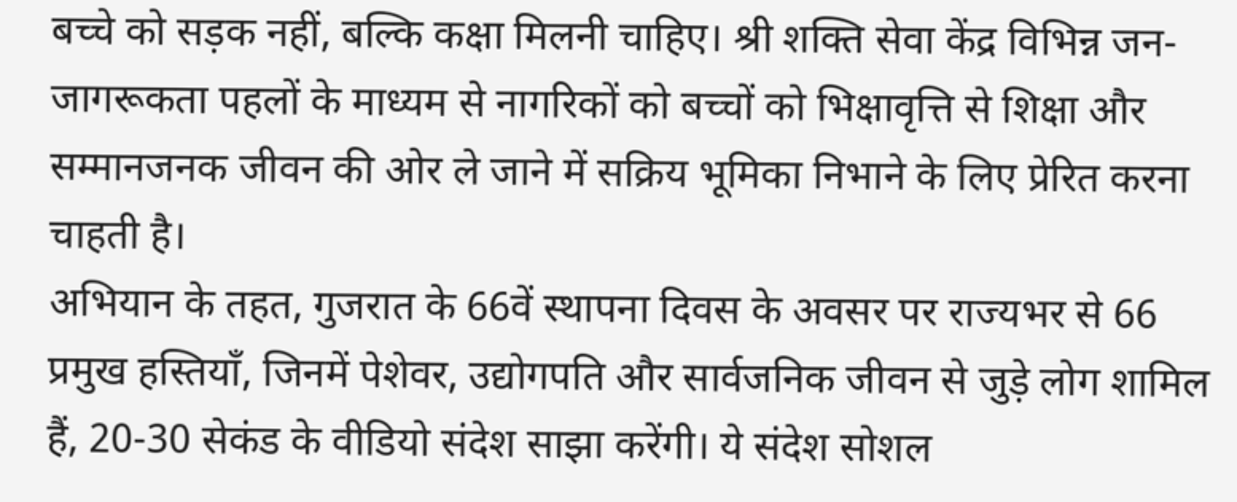बच्चे को सड़क नहीं, बल्कि कक्षा मिलनी चाहिए। श्री शक्ति सेवा केंद्र विभिन्न जन-जागरूकता पहलों के माध्यम से नागरिकों को बच्चों को भिक्षावृत्ति से शिक्षा और सम्मानजनक जीवन की ओर ले जाने में सक्रिय भूमिका निभाने के लिए प्रेरित करना चाहती है।
अभियान के तहत, गुजरात के 66वें स्थापना दिवस के अवसर पर राज्यभर से 66 प्रमुख हस्तियाँ, जिनमें पेशेवर, उद्योगपति और सार्वजनिक जीवन से जुड़े लोग शामिल हैं, 20-30 सेकंड के वीडियो संदेश साझा करेंगी। ये संदेश सोशल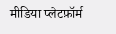मीडिया प्लेटफ़ॉर्म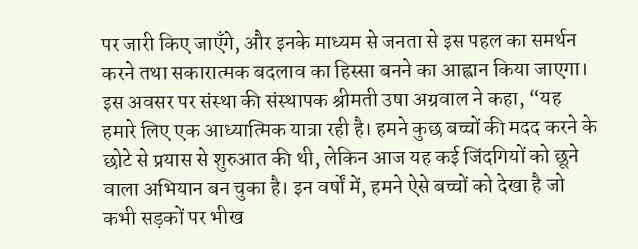पर जारी किए जाएँगे, और इनके माध्यम से जनता से इस पहल का समर्थन करने तथा सकारात्मक बदलाव का हिस्सा बनने का आह्वान किया जाएगा।
इस अवसर पर संस्था की संस्थापक श्रीमती उषा अग्रवाल ने कहा, “यह हमारे लिए एक आध्यात्मिक यात्रा रही है। हमने कुछ बच्चों की मदद करने के छोटे से प्रयास से शुरुआत की थी, लेकिन आज यह कई जिंदगियों को छूने वाला अभियान बन चुका है। इन वर्षों में, हमने ऐसे बच्चों को देखा है जो कभी सड़कों पर भीख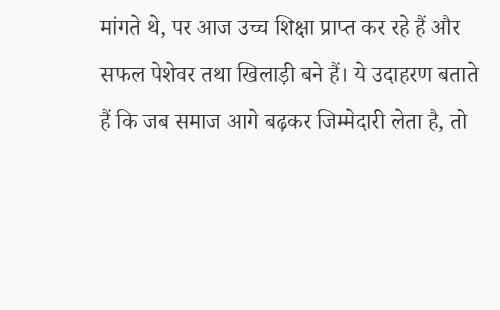मांगते थे, पर आज उच्च शिक्षा प्राप्त कर रहे हैं और सफल पेशेवर तथा खिलाड़ी बने हैं। ये उदाहरण बताते हैं कि जब समाज आगे बढ़कर जिम्मेदारी लेता है, तो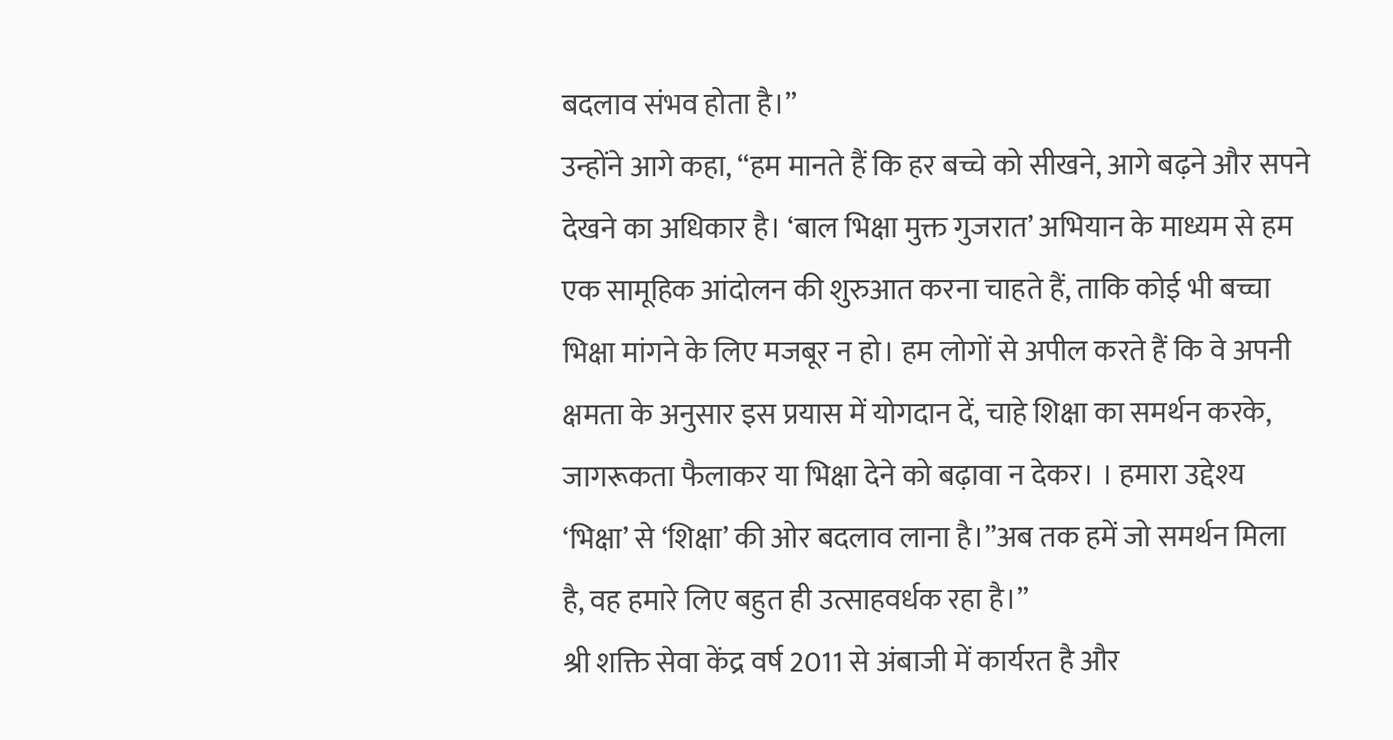बदलाव संभव होता है।”
उन्होंने आगे कहा, “हम मानते हैं कि हर बच्चे को सीखने, आगे बढ़ने और सपने देखने का अधिकार है। ‘बाल भिक्षा मुक्त गुजरात’ अभियान के माध्यम से हम एक सामूहिक आंदोलन की शुरुआत करना चाहते हैं, ताकि कोई भी बच्चा भिक्षा मांगने के लिए मजबूर न हो। हम लोगों से अपील करते हैं कि वे अपनी क्षमता के अनुसार इस प्रयास में योगदान दें, चाहे शिक्षा का समर्थन करके, जागरूकता फैलाकर या भिक्षा देने को बढ़ावा न देकर। । हमारा उद्देश्य ‘भिक्षा’ से ‘शिक्षा’ की ओर बदलाव लाना है।”अब तक हमें जो समर्थन मिला है, वह हमारे लिए बहुत ही उत्साहवर्धक रहा है।”
श्री शक्ति सेवा केंद्र वर्ष 2011 से अंबाजी में कार्यरत है और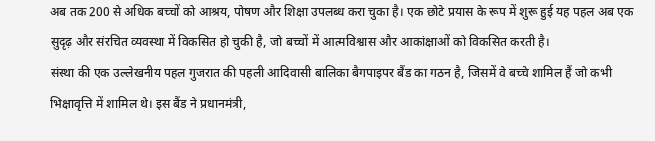अब तक 200 से अधिक बच्चों को आश्रय, पोषण और शिक्षा उपलब्ध करा चुका है। एक छोटे प्रयास के रूप में शुरू हुई यह पहल अब एक सुदृढ़ और संरचित व्यवस्था में विकसित हो चुकी है, जो बच्चों में आत्मविश्वास और आकांक्षाओं को विकसित करती है।
संस्था की एक उल्लेखनीय पहल गुजरात की पहली आदिवासी बालिका बैगपाइपर बैंड का गठन है, जिसमें वे बच्चे शामिल हैं जो कभी भिक्षावृत्ति में शामिल थे। इस बैंड ने प्रधानमंत्री,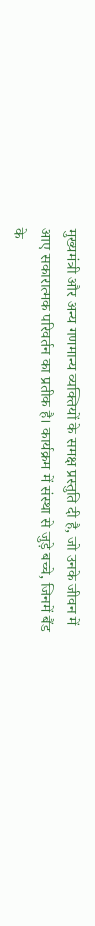मुख्यमंत्री और अन्य गणमान्य व्यक्तियों के समक्ष प्रस्तुति दी है, जो उनके जीवन में आए सकारात्मक परिवर्तन का प्रतीक है। कार्यक्रम में संस्था से जुड़े बच्चे, जिनमें बैंड के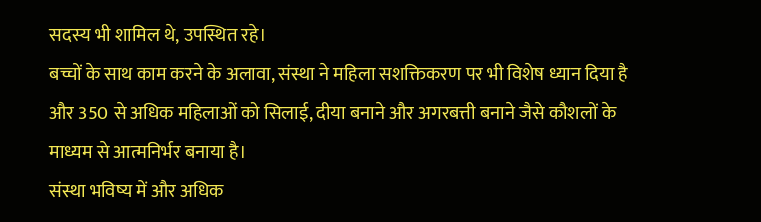सदस्य भी शामिल थे, उपस्थित रहे।
बच्चों के साथ काम करने के अलावा, संस्था ने महिला सशक्तिकरण पर भी विशेष ध्यान दिया है और 350 से अधिक महिलाओं को सिलाई, दीया बनाने और अगरबत्ती बनाने जैसे कौशलों के माध्यम से आत्मनिर्भर बनाया है।
संस्था भविष्य में और अधिक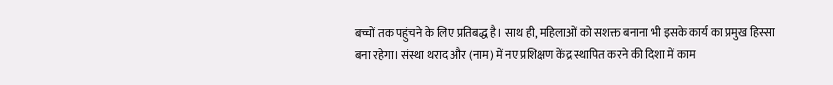बच्चों तक पहुंचने के लिए प्रतिबद्ध है। साथ ही, महिलाओं को सशक्त बनाना भी इसके कार्य का प्रमुख हिस्सा बना रहेगा। संस्था थराद और (नाम) में नए प्रशिक्षण केंद्र स्थापित करने की दिशा में काम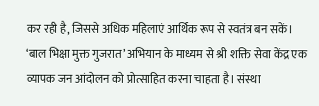कर रही है, जिससे अधिक महिलाएं आर्थिक रूप से स्वतंत्र बन सकें।
‘बाल भिक्षा मुक्त गुजरात’ अभियान के माध्यम से श्री शक्ति सेवा केंद्र एक व्यापक जन आंदोलन को प्रोत्साहित करना चाहता है। संस्था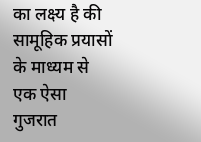का लक्ष्य है की सामूहिक प्रयासों के माध्यम से एक ऐसा गुजरात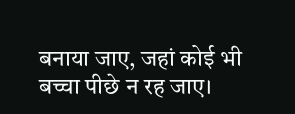बनाया जाए, जहां कोई भी बच्चा पीछे न रह जाए।